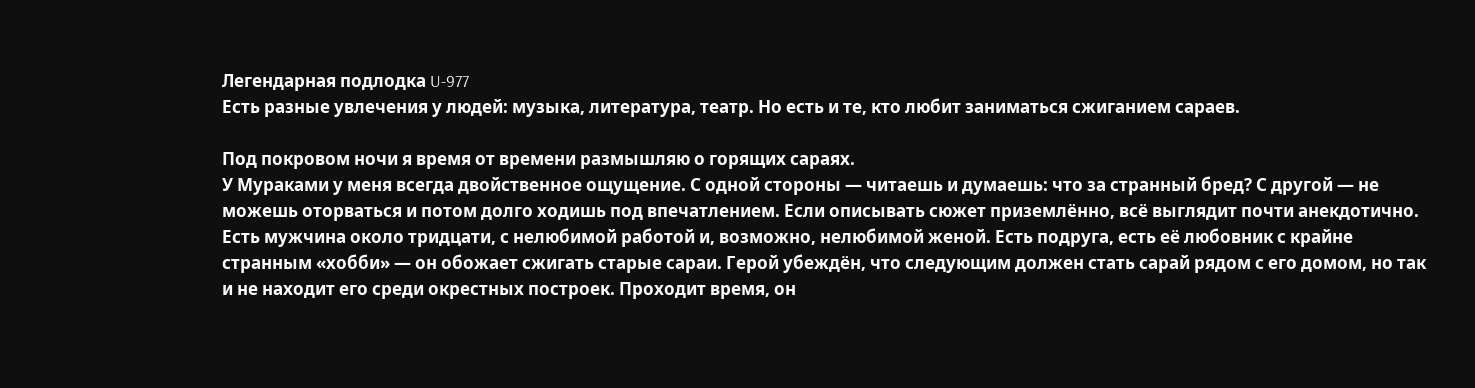Легендарная подлодка U-977
Есть разные увлечения у людей: музыка, литература, театр. Но есть и те, кто любит заниматься сжиганием сараев.

Под покровом ночи я время от времени размышляю о горящих сараях.
У Мураками у меня всегда двойственное ощущение. С одной стороны — читаешь и думаешь: что за странный бред? С другой — не можешь оторваться и потом долго ходишь под впечатлением. Если описывать сюжет приземлённо, всё выглядит почти анекдотично. Есть мужчина около тридцати, с нелюбимой работой и, возможно, нелюбимой женой. Есть подруга, есть её любовник с крайне странным «хобби» — он обожает сжигать старые сараи. Герой убеждён, что следующим должен стать сарай рядом с его домом, но так и не находит его среди окрестных построек. Проходит время, он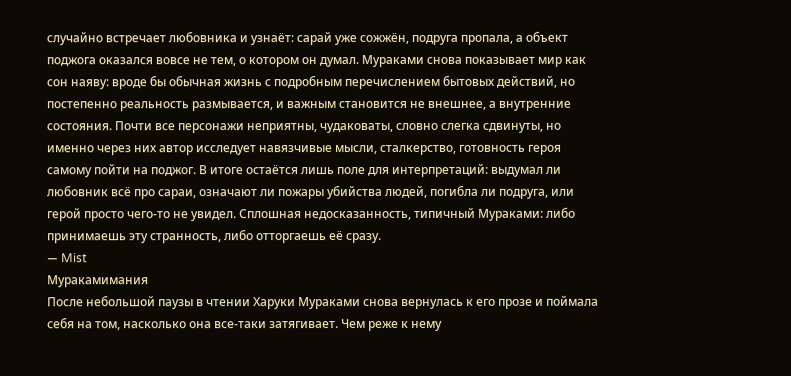случайно встречает любовника и узнаёт: сарай уже сожжён, подруга пропала, а объект поджога оказался вовсе не тем, о котором он думал. Мураками снова показывает мир как сон наяву: вроде бы обычная жизнь с подробным перечислением бытовых действий, но постепенно реальность размывается, и важным становится не внешнее, а внутренние состояния. Почти все персонажи неприятны, чудаковаты, словно слегка сдвинуты, но именно через них автор исследует навязчивые мысли, сталкерство, готовность героя самому пойти на поджог. В итоге остаётся лишь поле для интерпретаций: выдумал ли любовник всё про сараи, означают ли пожары убийства людей, погибла ли подруга, или герой просто чего-то не увидел. Сплошная недосказанность, типичный Мураками: либо принимаешь эту странность, либо отторгаешь её сразу.
— Mist
Муракамимания
После небольшой паузы в чтении Харуки Мураками снова вернулась к его прозе и поймала себя на том, насколько она все-таки затягивает. Чем реже к нему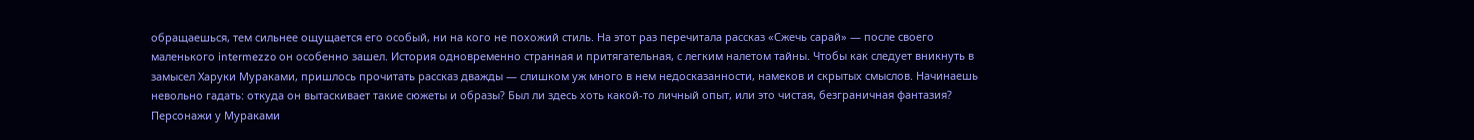обращаешься, тем сильнее ощущается его особый, ни на кого не похожий стиль. На этот раз перечитала рассказ «Сжечь сарай» — после своего маленького intermezzo он особенно зашел. История одновременно странная и притягательная, с легким налетом тайны. Чтобы как следует вникнуть в замысел Харуки Мураками, пришлось прочитать рассказ дважды — слишком уж много в нем недосказанности, намеков и скрытых смыслов. Начинаешь невольно гадать: откуда он вытаскивает такие сюжеты и образы? Был ли здесь хоть какой-то личный опыт, или это чистая, безграничная фантазия? Персонажи у Мураками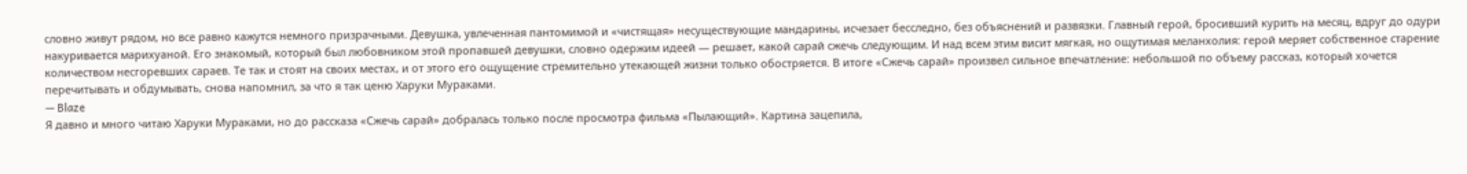словно живут рядом, но все равно кажутся немного призрачными. Девушка, увлеченная пантомимой и «чистящая» несуществующие мандарины, исчезает бесследно, без объяснений и развязки. Главный герой, бросивший курить на месяц, вдруг до одури накуривается марихуаной. Его знакомый, который был любовником этой пропавшей девушки, словно одержим идеей — решает, какой сарай сжечь следующим. И над всем этим висит мягкая, но ощутимая меланхолия: герой меряет собственное старение количеством несгоревших сараев. Те так и стоят на своих местах, и от этого его ощущение стремительно утекающей жизни только обостряется. В итоге «Сжечь сарай» произвел сильное впечатление: небольшой по объему рассказ, который хочется перечитывать и обдумывать, снова напомнил, за что я так ценю Харуки Мураками.
— Blaze
Я давно и много читаю Харуки Мураками, но до рассказа «Сжечь сарай» добралась только после просмотра фильма «Пылающий». Картина зацепила,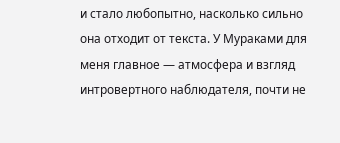и стало любопытно, насколько сильно она отходит от текста. У Мураками для меня главное — атмосфера и взгляд интровертного наблюдателя, почти не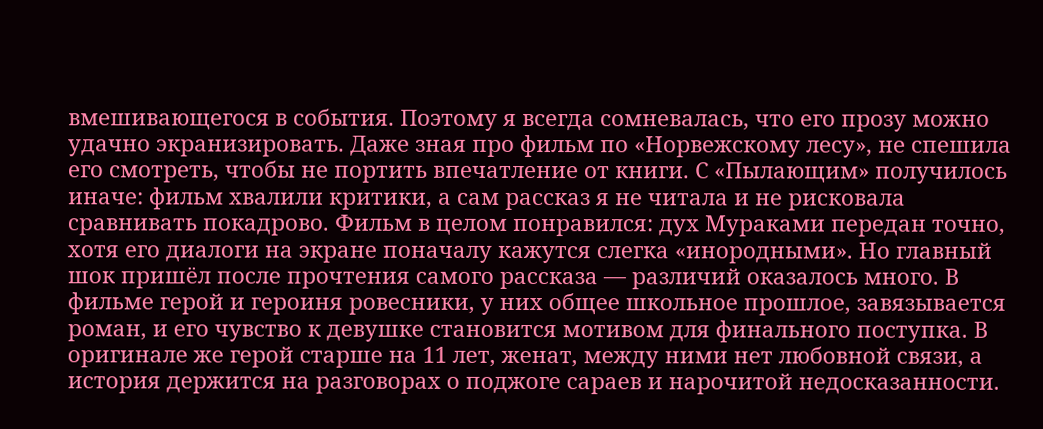вмешивающегося в события. Поэтому я всегда сомневалась, что его прозу можно удачно экранизировать. Даже зная про фильм по «Норвежскому лесу», не спешила его смотреть, чтобы не портить впечатление от книги. С «Пылающим» получилось иначе: фильм хвалили критики, а сам рассказ я не читала и не рисковала сравнивать покадрово. Фильм в целом понравился: дух Мураками передан точно, хотя его диалоги на экране поначалу кажутся слегка «инородными». Но главный шок пришёл после прочтения самого рассказа — различий оказалось много. В фильме герой и героиня ровесники, у них общее школьное прошлое, завязывается роман, и его чувство к девушке становится мотивом для финального поступка. В оригинале же герой старше на 11 лет, женат, между ними нет любовной связи, а история держится на разговорах о поджоге сараев и нарочитой недосказанности.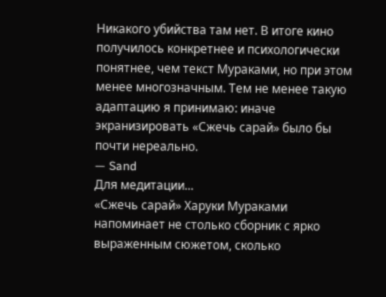Никакого убийства там нет. В итоге кино получилось конкретнее и психологически понятнее, чем текст Мураками, но при этом менее многозначным. Тем не менее такую адаптацию я принимаю: иначе экранизировать «Сжечь сарай» было бы почти нереально.
— Sand
Для медитации...
«Сжечь сарай» Харуки Мураками напоминает не столько сборник с ярко выраженным сюжетом, сколько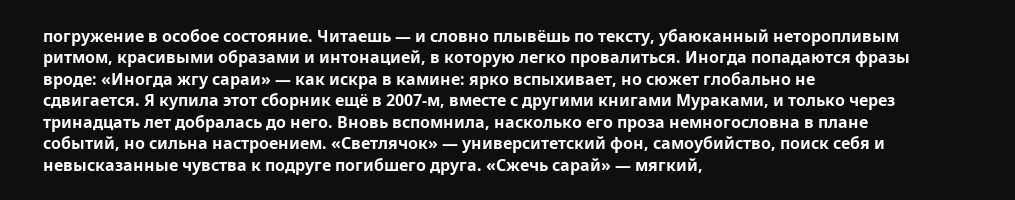погружение в особое состояние. Читаешь — и словно плывёшь по тексту, убаюканный неторопливым ритмом, красивыми образами и интонацией, в которую легко провалиться. Иногда попадаются фразы вроде: «Иногда жгу сараи» — как искра в камине: ярко вспыхивает, но сюжет глобально не сдвигается. Я купила этот сборник ещё в 2007-м, вместе с другими книгами Мураками, и только через тринадцать лет добралась до него. Вновь вспомнила, насколько его проза немногословна в плане событий, но сильна настроением. «Светлячок» — университетский фон, самоубийство, поиск себя и невысказанные чувства к подруге погибшего друга. «Сжечь сарай» — мягкий,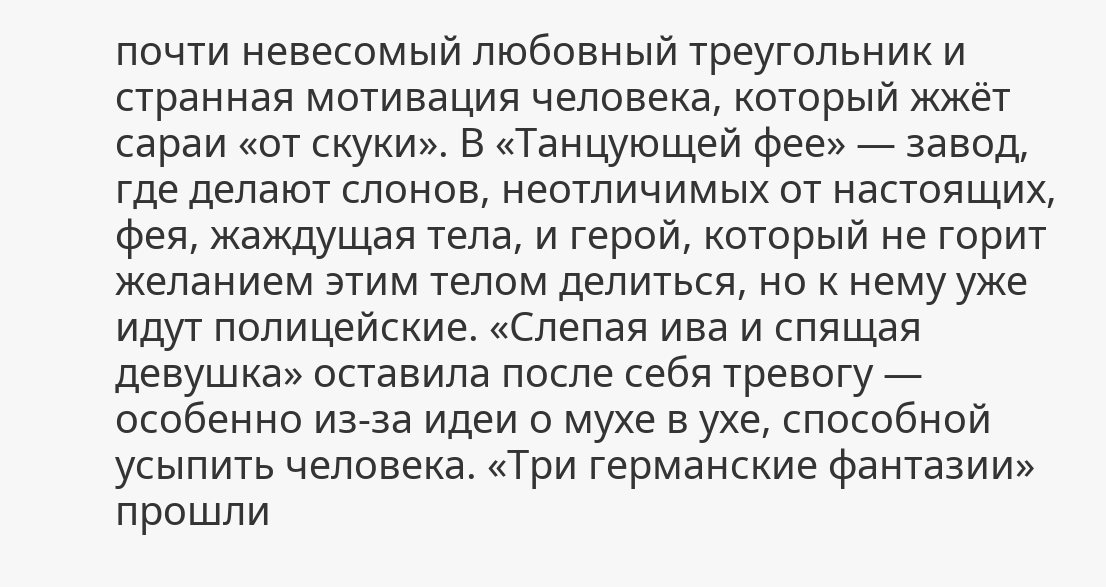почти невесомый любовный треугольник и странная мотивация человека, который жжёт сараи «от скуки». В «Танцующей фее» — завод, где делают слонов, неотличимых от настоящих, фея, жаждущая тела, и герой, который не горит желанием этим телом делиться, но к нему уже идут полицейские. «Слепая ива и спящая девушка» оставила после себя тревогу — особенно из-за идеи о мухе в ухе, способной усыпить человека. «Три германские фантазии» прошли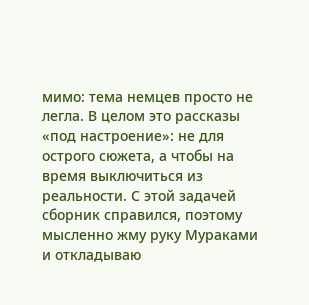мимо: тема немцев просто не легла. В целом это рассказы «под настроение»: не для острого сюжета, а чтобы на время выключиться из реальности. С этой задачей сборник справился, поэтому мысленно жму руку Мураками и откладываю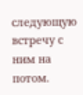следующую встречу с ним на потом.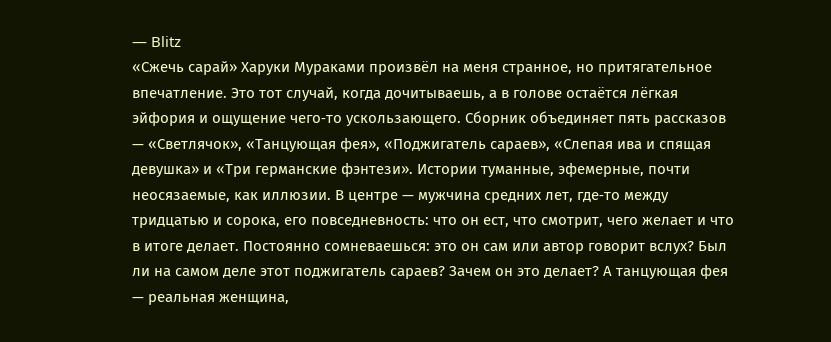— Blitz
«Сжечь сарай» Харуки Мураками произвёл на меня странное, но притягательное впечатление. Это тот случай, когда дочитываешь, а в голове остаётся лёгкая эйфория и ощущение чего‑то ускользающего. Сборник объединяет пять рассказов — «Светлячок», «Танцующая фея», «Поджигатель сараев», «Слепая ива и спящая девушка» и «Три германские фэнтези». Истории туманные, эфемерные, почти неосязаемые, как иллюзии. В центре — мужчина средних лет, где‑то между тридцатью и сорока, его повседневность: что он ест, что смотрит, чего желает и что в итоге делает. Постоянно сомневаешься: это он сам или автор говорит вслух? Был ли на самом деле этот поджигатель сараев? Зачем он это делает? А танцующая фея — реальная женщина,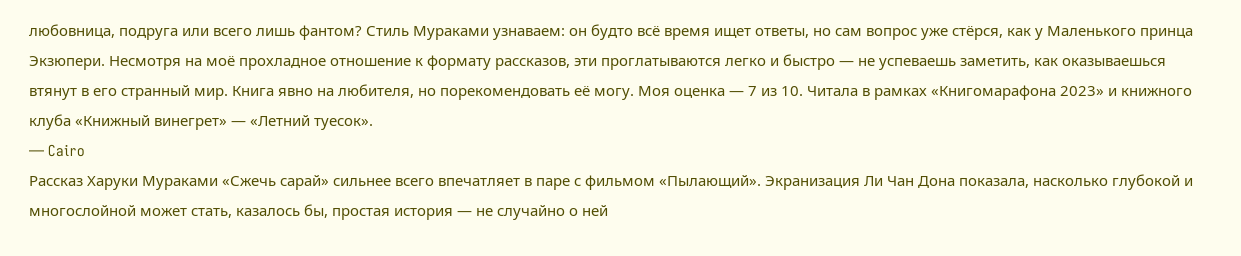любовница, подруга или всего лишь фантом? Стиль Мураками узнаваем: он будто всё время ищет ответы, но сам вопрос уже стёрся, как у Маленького принца Экзюпери. Несмотря на моё прохладное отношение к формату рассказов, эти проглатываются легко и быстро — не успеваешь заметить, как оказываешься втянут в его странный мир. Книга явно на любителя, но порекомендовать её могу. Моя оценка — 7 из 10. Читала в рамках «Книгомарафона 2023» и книжного клуба «Книжный винегрет» — «Летний туесок».
— Cairo
Рассказ Харуки Мураками «Сжечь сарай» сильнее всего впечатляет в паре с фильмом «Пылающий». Экранизация Ли Чан Дона показала, насколько глубокой и многослойной может стать, казалось бы, простая история — не случайно о ней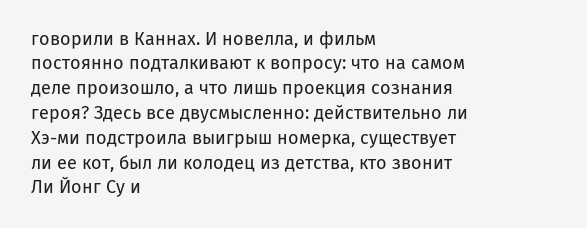говорили в Каннах. И новелла, и фильм постоянно подталкивают к вопросу: что на самом деле произошло, а что лишь проекция сознания героя? Здесь все двусмысленно: действительно ли Хэ-ми подстроила выигрыш номерка, существует ли ее кот, был ли колодец из детства, кто звонит Ли Йонг Су и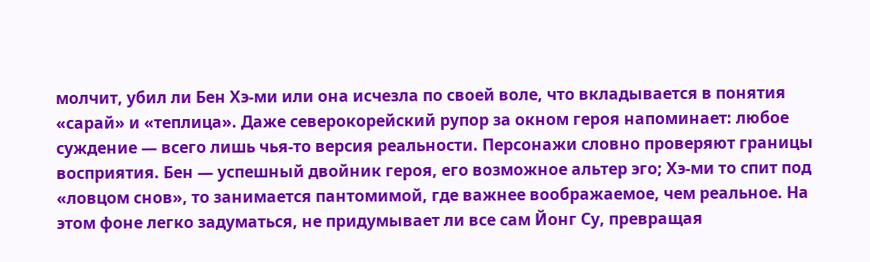молчит, убил ли Бен Хэ-ми или она исчезла по своей воле, что вкладывается в понятия «сарай» и «теплица». Даже северокорейский рупор за окном героя напоминает: любое суждение — всего лишь чья-то версия реальности. Персонажи словно проверяют границы восприятия. Бен — успешный двойник героя, его возможное альтер эго; Хэ-ми то спит под «ловцом снов», то занимается пантомимой, где важнее воображаемое, чем реальное. На этом фоне легко задуматься, не придумывает ли все сам Йонг Су, превращая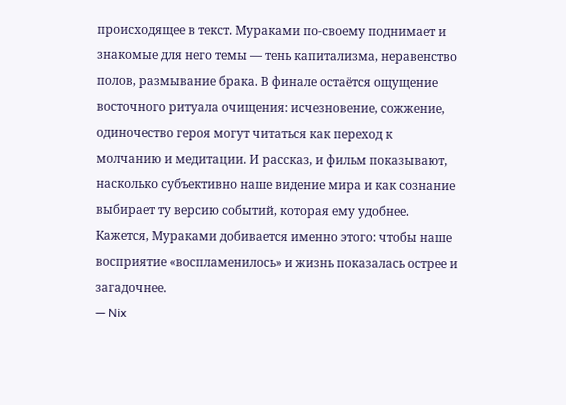происходящее в текст. Мураками по-своему поднимает и знакомые для него темы — тень капитализма, неравенство полов, размывание брака. В финале остаётся ощущение восточного ритуала очищения: исчезновение, сожжение, одиночество героя могут читаться как переход к молчанию и медитации. И рассказ, и фильм показывают, насколько субъективно наше видение мира и как сознание выбирает ту версию событий, которая ему удобнее. Кажется, Мураками добивается именно этого: чтобы наше восприятие «воспламенилось» и жизнь показалась острее и загадочнее.
— Nix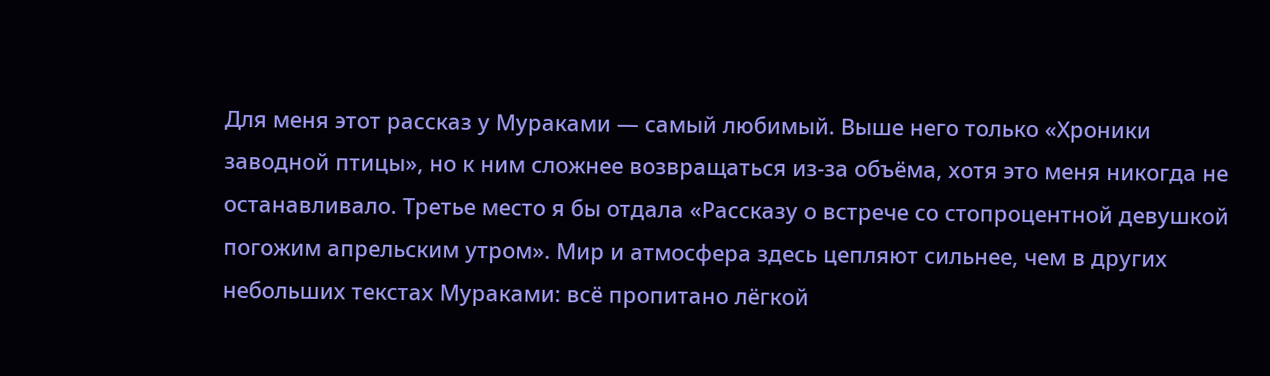Для меня этот рассказ у Мураками — самый любимый. Выше него только «Хроники заводной птицы», но к ним сложнее возвращаться из‑за объёма, хотя это меня никогда не останавливало. Третье место я бы отдала «Рассказу о встрече со стопроцентной девушкой погожим апрельским утром». Мир и атмосфера здесь цепляют сильнее, чем в других небольших текстах Мураками: всё пропитано лёгкой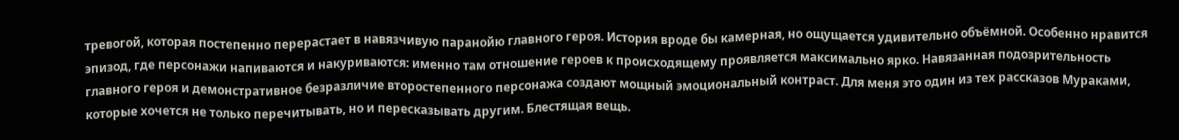тревогой, которая постепенно перерастает в навязчивую паранойю главного героя. История вроде бы камерная, но ощущается удивительно объёмной. Особенно нравится эпизод, где персонажи напиваются и накуриваются: именно там отношение героев к происходящему проявляется максимально ярко. Навязанная подозрительность главного героя и демонстративное безразличие второстепенного персонажа создают мощный эмоциональный контраст. Для меня это один из тех рассказов Мураками, которые хочется не только перечитывать, но и пересказывать другим. Блестящая вещь.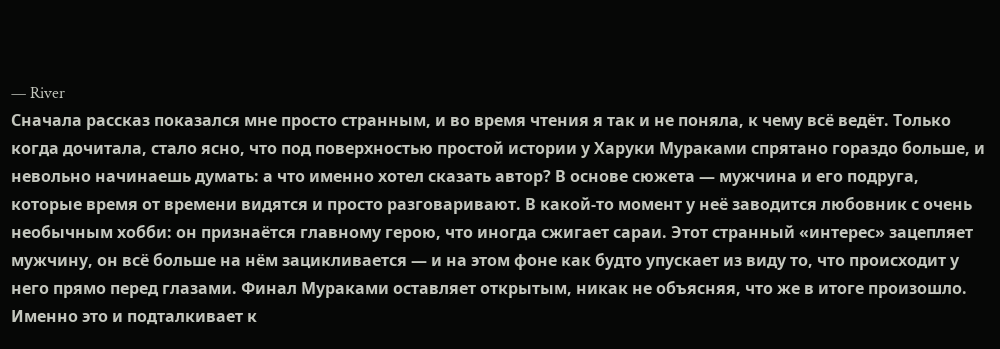— River
Сначала рассказ показался мне просто странным, и во время чтения я так и не поняла, к чему всё ведёт. Только когда дочитала, стало ясно, что под поверхностью простой истории у Харуки Мураками спрятано гораздо больше, и невольно начинаешь думать: а что именно хотел сказать автор? В основе сюжета — мужчина и его подруга, которые время от времени видятся и просто разговаривают. В какой‑то момент у неё заводится любовник с очень необычным хобби: он признаётся главному герою, что иногда сжигает сараи. Этот странный «интерес» зацепляет мужчину, он всё больше на нём зацикливается — и на этом фоне как будто упускает из виду то, что происходит у него прямо перед глазами. Финал Мураками оставляет открытым, никак не объясняя, что же в итоге произошло. Именно это и подталкивает к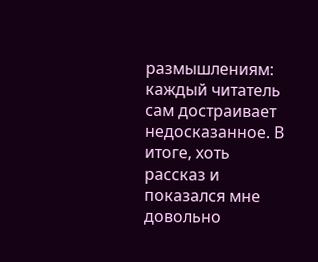размышлениям: каждый читатель сам достраивает недосказанное. В итоге, хоть рассказ и показался мне довольно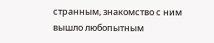странным, знакомство с ним вышло любопытным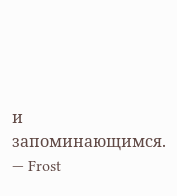и запоминающимся.
— Frost